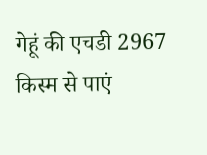गेहूं की एचडी 2967 किस्म से पाएं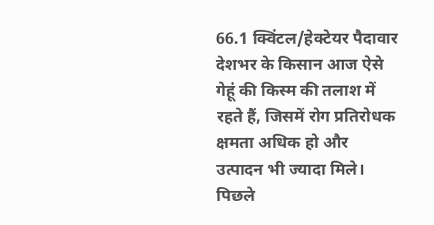66.1 क्विंटल/हेक्टेयर पैदावार
देशभर के किसान आज ऐसे गेहूं की किस्म की तलाश में रहते हैं, जिसमें रोग प्रतिरोधक क्षमता अधिक हो और उत्पादन भी ज्यादा मिले। पिछले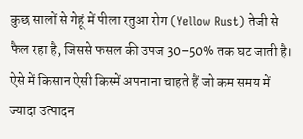कुछ सालों से गेहूं में पीला रतुआ रोग (Yellow Rust) तेजी से फैल रहा है, जिससे फसल की उपज 30–50% तक घट जाती है। ऐसे में किसान ऐसी किस्में अपनाना चाहते हैं जो कम समय में ज्यादा उत्पादन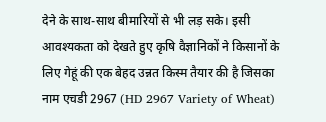देने के साथ-साथ बीमारियों से भी लड़ सके। इसी आवश्यकता को देखते हुए कृषि वैज्ञानिकों ने किसानों के लिए गेहूं की एक बेहद उन्नत किस्म तैयार की है जिसका नाम एचडी 2967 (HD 2967 Variety of Wheat)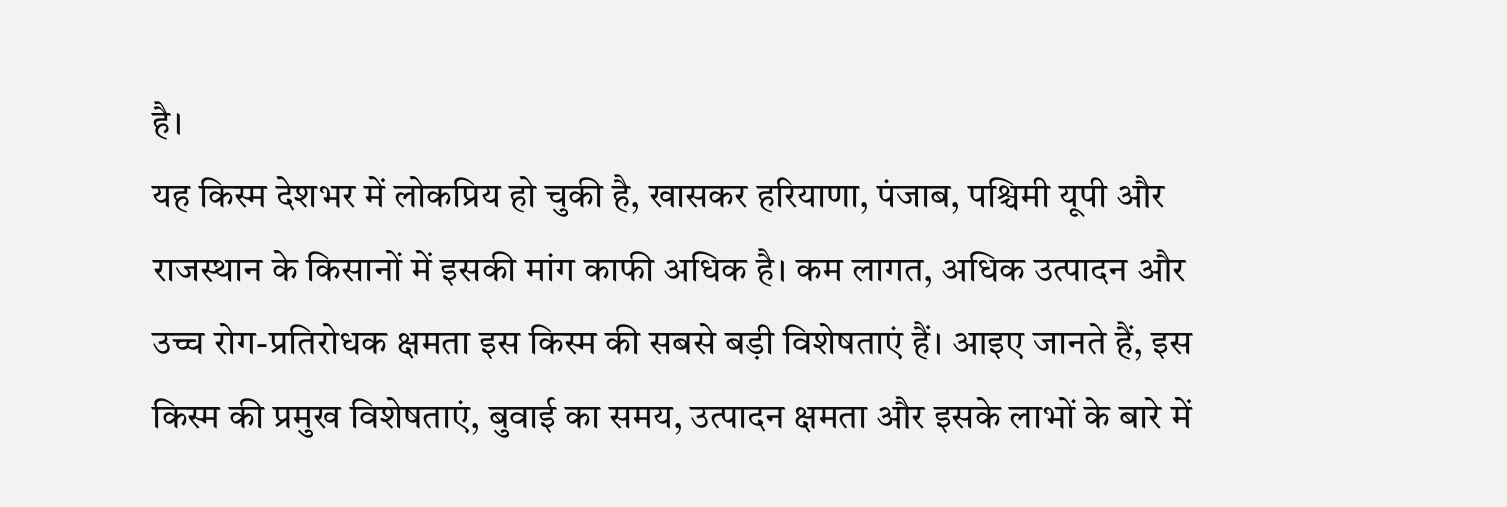है।
यह किस्म देशभर में लोकप्रिय हो चुकी है, खासकर हरियाणा, पंजाब, पश्चिमी यूपी और राजस्थान के किसानों में इसकी मांग काफी अधिक है। कम लागत, अधिक उत्पादन और उच्च रोग-प्रतिरोधक क्षमता इस किस्म की सबसे बड़ी विशेषताएं हैं। आइए जानते हैं, इस किस्म की प्रमुख विशेषताएं, बुवाई का समय, उत्पादन क्षमता और इसके लाभों के बारे में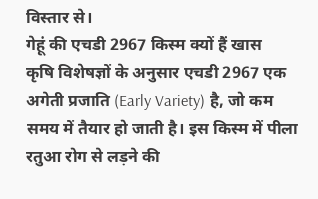विस्तार से।
गेहूं की एचडी 2967 किस्म क्यों हैं खास
कृषि विशेषज्ञों के अनुसार एचडी 2967 एक अगेती प्रजाति (Early Variety) है, जो कम समय में तैयार हो जाती है। इस किस्म में पीला रतुआ रोग से लड़ने की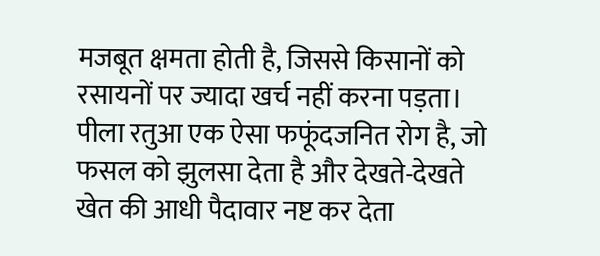मजबूत क्षमता होती है, जिससे किसानों को रसायनों पर ज्यादा खर्च नहीं करना पड़ता। पीला रतुआ एक ऐसा फफूंदजनित रोग है, जो फसल को झुलसा देता है और देखते-देखते खेत की आधी पैदावार नष्ट कर देता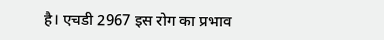है। एचडी 2967 इस रोग का प्रभाव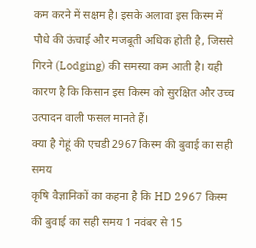कम करने में सक्षम है। इसके अलावा इस किस्म में पौधे की ऊंचाई और मजबूती अधिक होती है, जिससे गिरने (Lodging) की समस्या कम आती है। यही कारण है कि किसान इस किस्म को सुरक्षित और उच्च उत्पादन वाली फसल मानते हैं।
क्या है गेहूं की एचडी 2967 किस्म की बुवाई का सही समय
कृषि वैज्ञानिकों का कहना है कि HD 2967 किस्म की बुवाई का सही समय 1 नवंबर से 15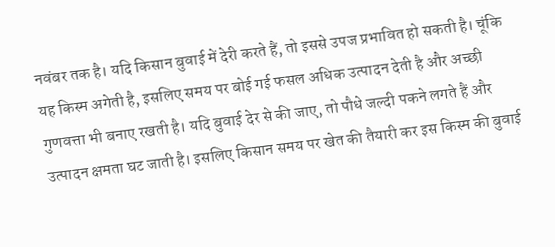नवंबर तक है। यदि किसान बुवाई में देरी करते हैं, तो इससे उपज प्रभावित हो सकती है। चूंकि यह किस्म अगेती है, इसलिए समय पर बोई गई फसल अधिक उत्पादन देती है और अच्छी गुणवत्ता भी बनाए रखती है। यदि बुवाई देर से की जाए, तो पौधे जल्दी पकने लगते हैं और उत्पादन क्षमता घट जाती है। इसलिए किसान समय पर खेत की तैयारी कर इस किस्म की बुवाई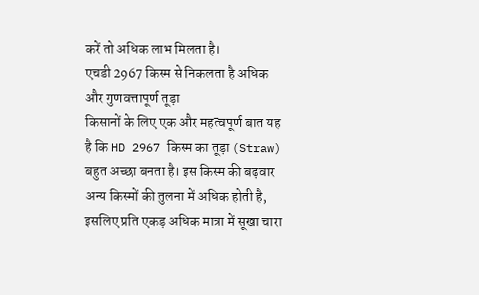करें तो अधिक लाभ मिलता है।
एचडी 2967 किस्म से निकलता है अधिक और गुणवत्तापूर्ण तूड़ा
किसानों के लिए एक और महत्वपूर्ण बात यह है कि HD 2967 किस्म का तूड़ा (Straw) बहुत अच्छा बनता है। इस किस्म की बढ़वार अन्य किस्मों की तुलना में अधिक होती है, इसलिए प्रति एकड़ अधिक मात्रा में सूखा चारा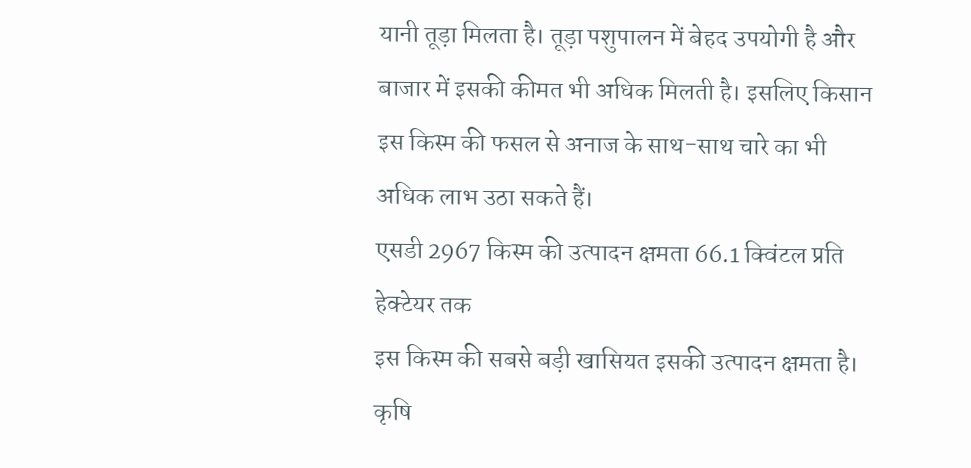यानी तूड़ा मिलता है। तूड़ा पशुपालन में बेहद उपयोगी है और बाजार में इसकी कीमत भी अधिक मिलती है। इसलिए किसान इस किस्म की फसल से अनाज के साथ-साथ चारे का भी अधिक लाभ उठा सकते हैं।
एसडी 2967 किस्म की उत्पादन क्षमता 66.1 क्विंटल प्रति हेक्टेयर तक
इस किस्म की सबसे बड़ी खासियत इसकी उत्पादन क्षमता है। कृषि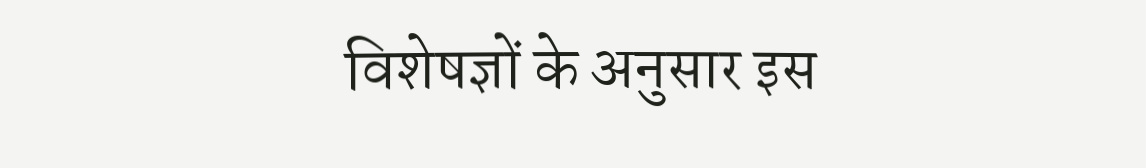विशेषज्ञों के अनुसार इस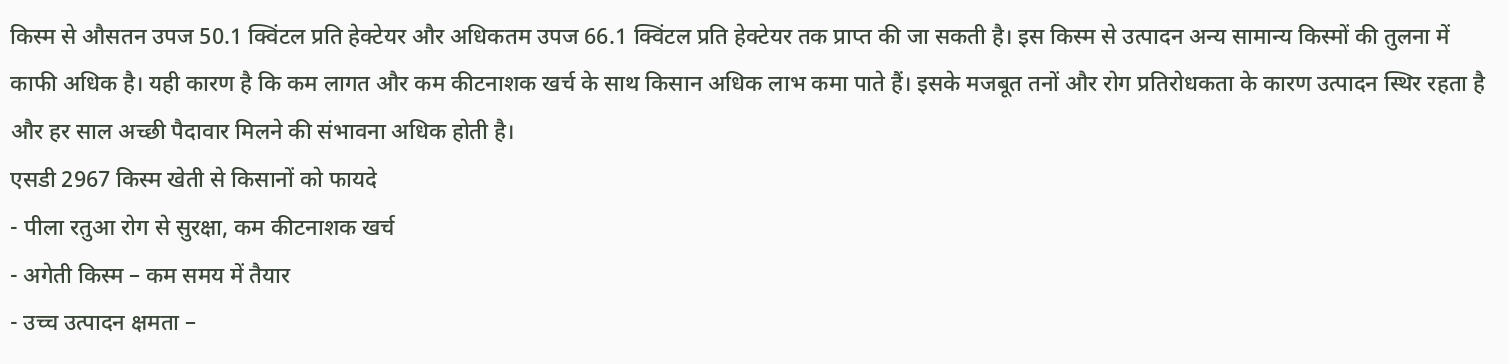किस्म से औसतन उपज 50.1 क्विंटल प्रति हेक्टेयर और अधिकतम उपज 66.1 क्विंटल प्रति हेक्टेयर तक प्राप्त की जा सकती है। इस किस्म से उत्पादन अन्य सामान्य किस्मों की तुलना में काफी अधिक है। यही कारण है कि कम लागत और कम कीटनाशक खर्च के साथ किसान अधिक लाभ कमा पाते हैं। इसके मजबूत तनों और रोग प्रतिरोधकता के कारण उत्पादन स्थिर रहता है और हर साल अच्छी पैदावार मिलने की संभावना अधिक होती है।
एसडी 2967 किस्म खेती से किसानों को फायदे
- पीला रतुआ रोग से सुरक्षा, कम कीटनाशक खर्च
- अगेती किस्म – कम समय में तैयार
- उच्च उत्पादन क्षमता –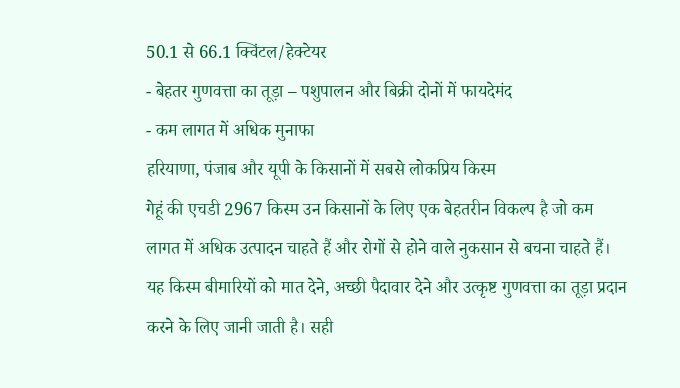50.1 से 66.1 क्विंटल/हेक्टेयर
- बेहतर गुणवत्ता का तूड़ा – पशुपालन और बिक्री दोनों में फायदेमंद
- कम लागत में अधिक मुनाफा
हरियाणा, पंजाब और यूपी के किसानों में सबसे लोकप्रिय किस्म
गेहूं की एचडी 2967 किस्म उन किसानों के लिए एक बेहतरीन विकल्प है जो कम लागत में अधिक उत्पादन चाहते हैं और रोगों से होने वाले नुकसान से बचना चाहते हैं। यह किस्म बीमारियों को मात देने, अच्छी पैदावार देने और उत्कृष्ट गुणवत्ता का तूड़ा प्रदान करने के लिए जानी जाती है। सही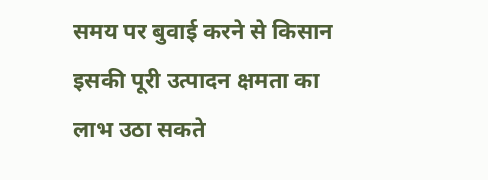समय पर बुवाई करने से किसान इसकी पूरी उत्पादन क्षमता का लाभ उठा सकते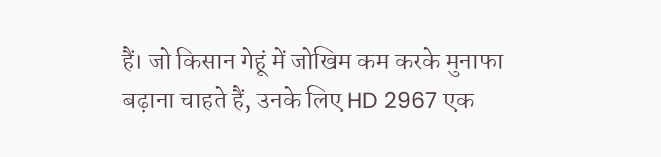हैं। जो किसान गेहूं में जोखिम कम करके मुनाफा बढ़ाना चाहते हैं, उनके लिए HD 2967 एक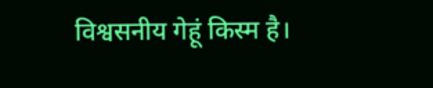विश्वसनीय गेहूं किस्म है।